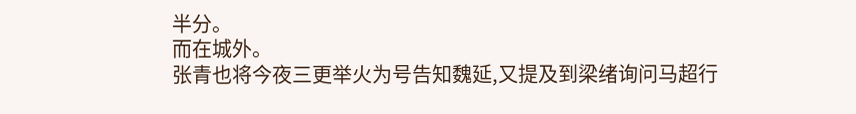半分。
而在城外。
张青也将今夜三更举火为号告知魏延,又提及到梁绪询问马超行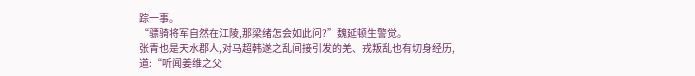踪一事。
“骠骑将军自然在江陵,那梁绪怎会如此问?”魏延顿生警觉。
张青也是天水郡人,对马超韩遂之乱间接引发的羌、戎叛乱也有切身经历,道:“听闻姜维之父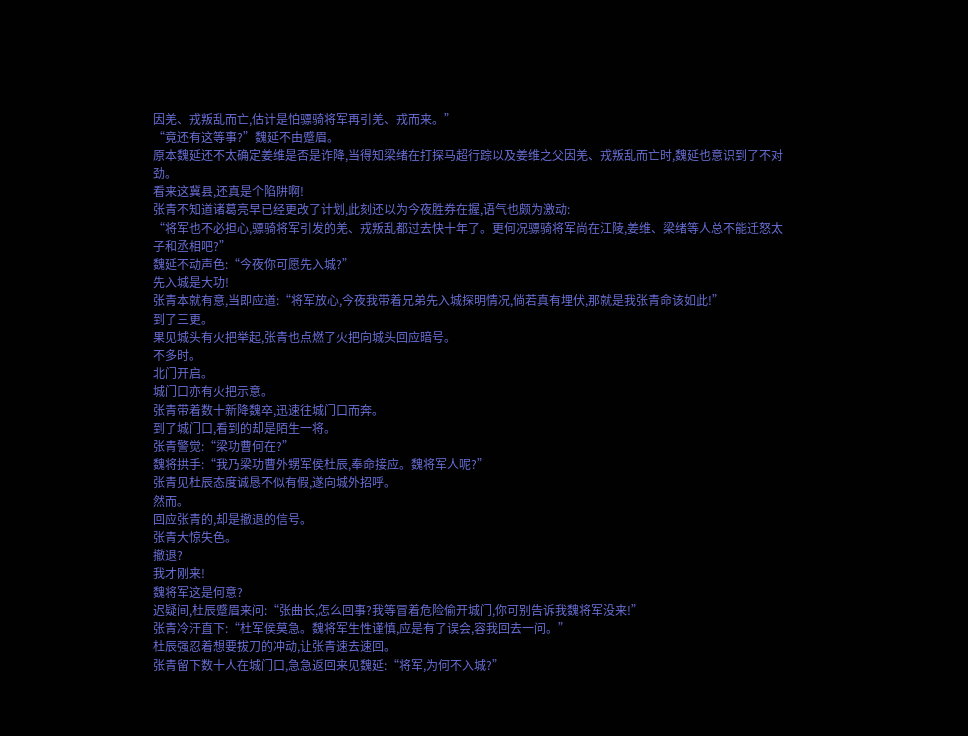因羌、戎叛乱而亡,估计是怕骠骑将军再引羌、戎而来。”
“竟还有这等事?”魏延不由蹙眉。
原本魏延还不太确定姜维是否是诈降,当得知梁绪在打探马超行踪以及姜维之父因羌、戎叛乱而亡时,魏延也意识到了不对劲。
看来这冀县,还真是个陷阱啊!
张青不知道诸葛亮早已经更改了计划,此刻还以为今夜胜券在握,语气也颇为激动:
“将军也不必担心,骠骑将军引发的羌、戎叛乱都过去快十年了。更何况骠骑将军尚在江陵,姜维、梁绪等人总不能迁怒太子和丞相吧?”
魏延不动声色:“今夜你可愿先入城?”
先入城是大功!
张青本就有意,当即应道:“将军放心,今夜我带着兄弟先入城探明情况,倘若真有埋伏,那就是我张青命该如此!”
到了三更。
果见城头有火把举起,张青也点燃了火把向城头回应暗号。
不多时。
北门开启。
城门口亦有火把示意。
张青带着数十新降魏卒,迅速往城门口而奔。
到了城门口,看到的却是陌生一将。
张青警觉:“梁功曹何在?”
魏将拱手:“我乃梁功曹外甥军侯杜辰,奉命接应。魏将军人呢?”
张青见杜辰态度诚恳不似有假,遂向城外招呼。
然而。
回应张青的,却是撤退的信号。
张青大惊失色。
撤退?
我才刚来!
魏将军这是何意?
迟疑间,杜辰蹙眉来问:“张曲长,怎么回事?我等冒着危险偷开城门,你可别告诉我魏将军没来!”
张青冷汗直下:“杜军侯莫急。魏将军生性谨慎,应是有了误会,容我回去一问。”
杜辰强忍着想要拔刀的冲动,让张青速去速回。
张青留下数十人在城门口,急急返回来见魏延:“将军,为何不入城?”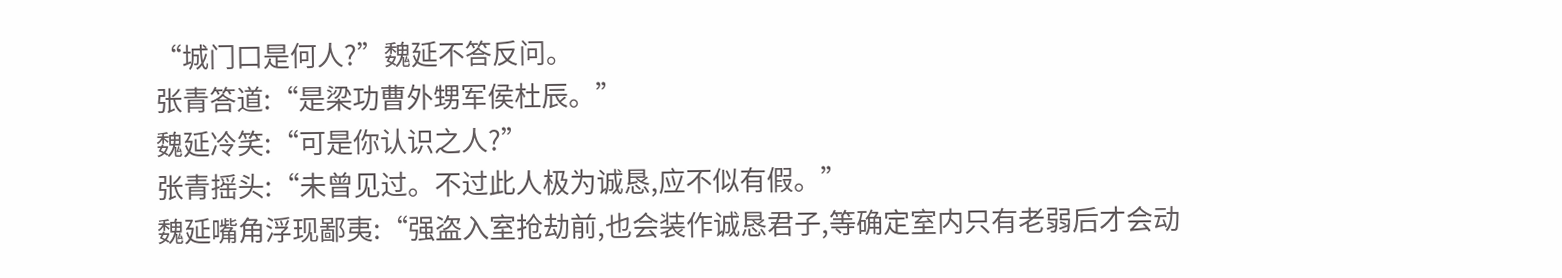“城门口是何人?”魏延不答反问。
张青答道:“是梁功曹外甥军侯杜辰。”
魏延冷笑:“可是你认识之人?”
张青摇头:“未曾见过。不过此人极为诚恳,应不似有假。”
魏延嘴角浮现鄙夷:“强盗入室抢劫前,也会装作诚恳君子,等确定室内只有老弱后才会动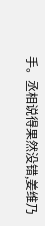手。丞相说得果然没错,姜维乃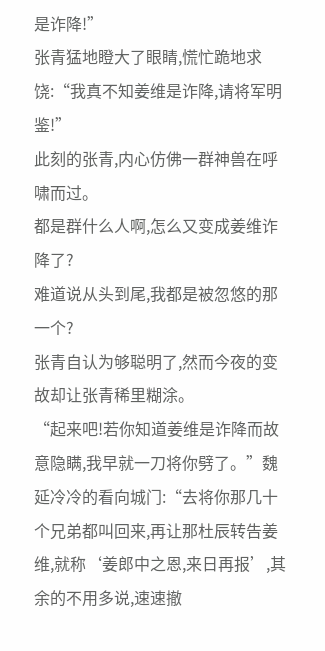是诈降!”
张青猛地瞪大了眼睛,慌忙跪地求饶:“我真不知姜维是诈降,请将军明鉴!”
此刻的张青,内心仿佛一群神兽在呼啸而过。
都是群什么人啊,怎么又变成姜维诈降了?
难道说从头到尾,我都是被忽悠的那一个?
张青自认为够聪明了,然而今夜的变故却让张青稀里糊涂。
“起来吧!若你知道姜维是诈降而故意隐瞒,我早就一刀将你劈了。”魏延冷冷的看向城门:“去将你那几十个兄弟都叫回来,再让那杜辰转告姜维,就称‘姜郎中之恩,来日再报’,其余的不用多说,速速撤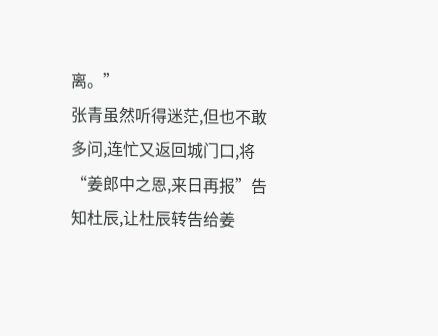离。”
张青虽然听得迷茫,但也不敢多问,连忙又返回城门口,将“姜郎中之恩,来日再报”告知杜辰,让杜辰转告给姜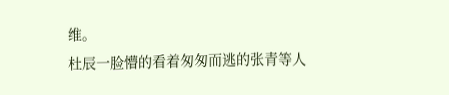维。
杜辰一脸懵的看着匆匆而逃的张青等人